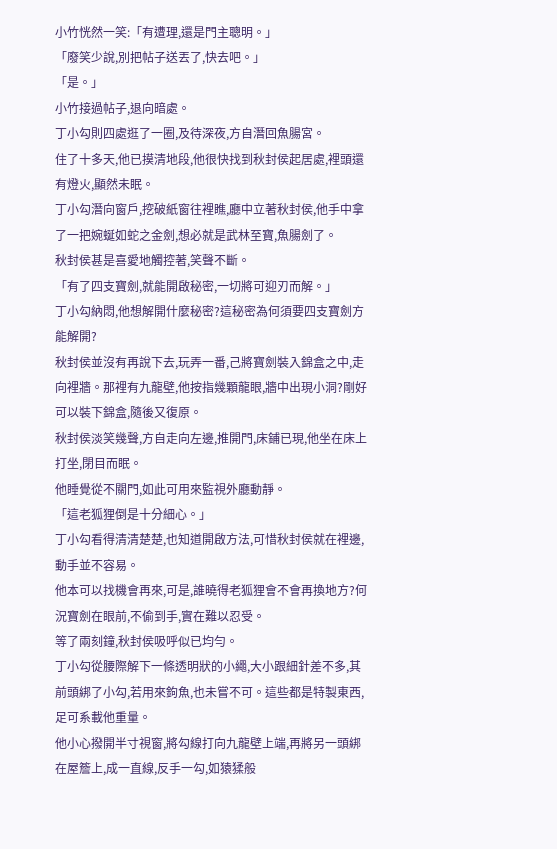小竹恍然一笑:「有遭理,還是門主聰明。」
「廢笑少說,別把帖子送丟了,快去吧。」
「是。」
小竹接過帖子,退向暗處。
丁小勾則四處逛了一圈,及待深夜,方自潛回魚腸宮。
住了十多天,他已摸清地段,他很快找到秋封侯起居處,裡頭還有燈火,顯然未眠。
丁小勾潛向窗戶,挖破紙窗往裡瞧,廳中立著秋封侯,他手中拿了一把婉蜒如蛇之金劍,想必就是武林至寶,魚腸劍了。
秋封侯甚是喜愛地觸控著,笑聲不斷。
「有了四支寶劍,就能開啟秘密,一切將可迎刃而解。」
丁小勾納悶,他想解開什麼秘密?這秘密為何須要四支寶劍方能解開?
秋封侯並沒有再說下去,玩弄一番,己將寶劍裝入錦盒之中,走向裡牆。那裡有九龍壁,他按指幾顆龍眼,牆中出現小洞?剛好可以裝下錦盒,隨後又復原。
秋封侯淡笑幾聲,方自走向左邊,推開門,床鋪已現,他坐在床上打坐,閉目而眠。
他睡覺從不關門,如此可用來監視外廳動靜。
「這老狐狸倒是十分細心。」
丁小勾看得清清楚楚,也知道開啟方法,可惜秋封侯就在裡邊,動手並不容易。
他本可以找機會再來,可是,誰曉得老狐狸會不會再換地方?何況寶劍在眼前,不偷到手,實在難以忍受。
等了兩刻鐘,秋封侯吸呼似已均勻。
丁小勾從腰際解下一條透明狀的小繩,大小跟細針差不多,其前頭綁了小勾,若用來鉤魚,也未嘗不可。這些都是特製東西,足可系載他重量。
他小心撥開半寸視窗,將勾線打向九龍壁上端,再將另一頭綁在屋簷上,成一直線,反手一勾,如猿猱般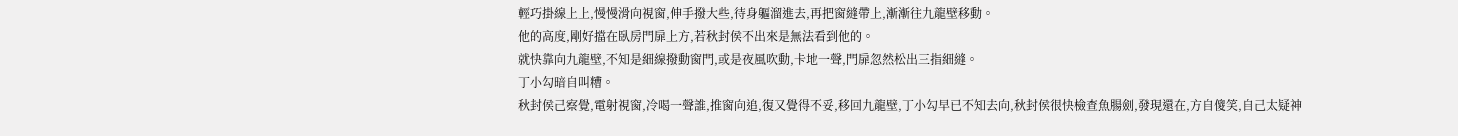輕巧掛線上上,慢慢滑向視窗,伸手撥大些,待身軀溜進去,再把窗縫帶上,漸漸往九龍壁移動。
他的高度,剛好擋在臥房門扉上方,若秋封侯不出來是無法看到他的。
就快靠向九龍壁,不知是細線撥動窗門,或是夜風吹動,卡地一聲,門扉忽然松出三指細縫。
丁小勾暗自叫糟。
秋封侯己察覺,電射視窗,冷喝一聲誰,推窗向追,復又覺得不妥,移回九龍壁,丁小勾早已不知去向,秋封侯很快檢查魚腸劍,發現還在,方自傻笑,自己太疑神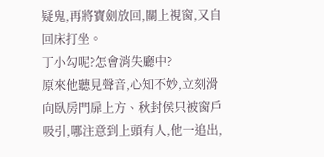疑鬼,再將寶劍放回,關上視窗,又自回床打坐。
丁小勾呢?怎會消失廳中?
原來他聽見聲音,心知不妙,立刻滑向臥房門扉上方、秋封侯只被窗戶吸引,哪注意到上頭有人,他一追出,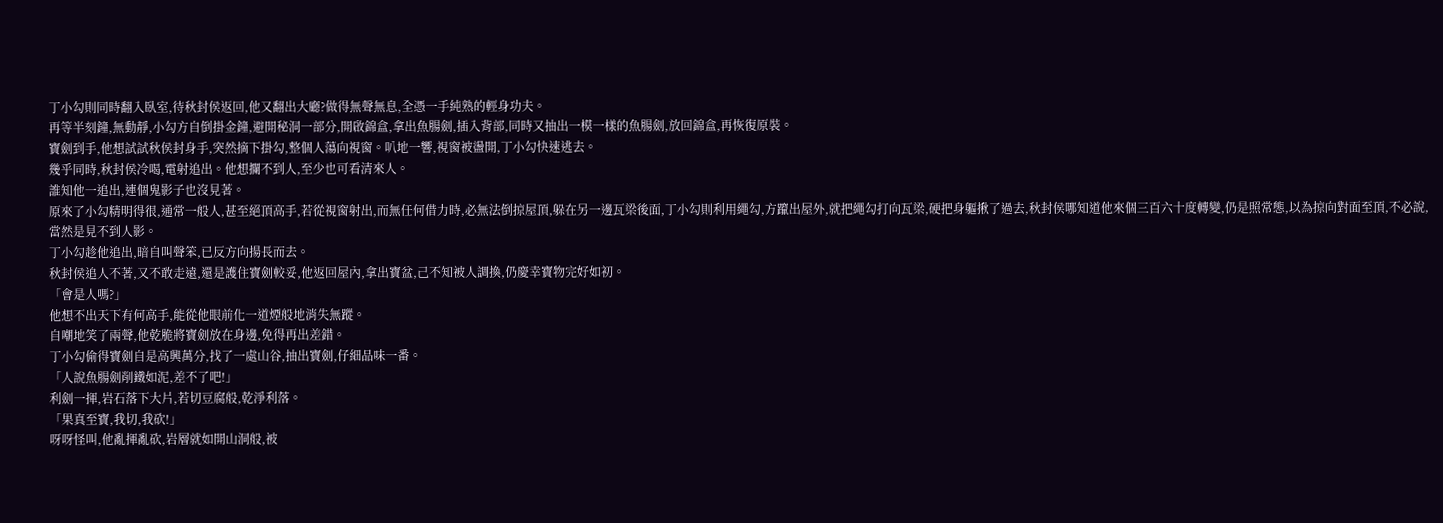丁小勾則同時翻入臥室,待秋封侯返回,他又翻出大廳?做得無聲無息,全憑一手純熟的輕身功夫。
再等半刻鐘,無動靜,小勾方自倒掛金鐘,避開秘洞一部分,開啟錦盒,拿出魚腸劍,插入背部,同時又抽出一模一樣的魚腸劍,放回錦盒,再恢復原裝。
寶劍到手,他想試試秋侯封身手,突然摘下掛勾,整個人蕩向視窗。叭地一響,視窗被盪開,丁小勾快速逃去。
幾乎同時,秋封侯冷喝,電射追出。他想攔不到人,至少也可看清來人。
誰知他一追出,連個鬼影子也沒見著。
原來了小勾精明得很,通常一般人,甚至絕頂高手,若從視窗射出,而無任何借力時,必無法倒掠屋頂,躲在另一邊瓦梁後面,丁小勾則利用繩勾,方躥出屋外,就把繩勾打向瓦梁,硬把身軀揪了過去,秋封侯哪知道他來個三百六十度轉變,仍是照常態,以為掠向對面至頂,不必說,當然是見不到人影。
丁小勾趁他追出,暗自叫聲笨,已反方向揚長而去。
秋封侯追人不著,又不敢走遠,還是護住寶劍較妥,他返回屋內,拿出寶盆,己不知被人調換,仍慶幸寶物完好如初。
「會是人嗎?」
他想不出天下有何高手,能從他眼前化一道煙般地消失無蹤。
自嘲地笑了兩聲,他乾脆將寶劍放在身邊,免得再出差錯。
丁小勾偷得寶劍自是高興萬分,找了一處山谷,抽出寶劍,仔細品味一番。
「人說魚腸劍削鐵如泥,差不了吧!」
利劍一揮,岩石落下大片,若切豆腐般,乾淨利落。
「果真至寶,我切,我砍!」
呀呀怪叫,他亂揮亂砍,岩層就如開山洞般,被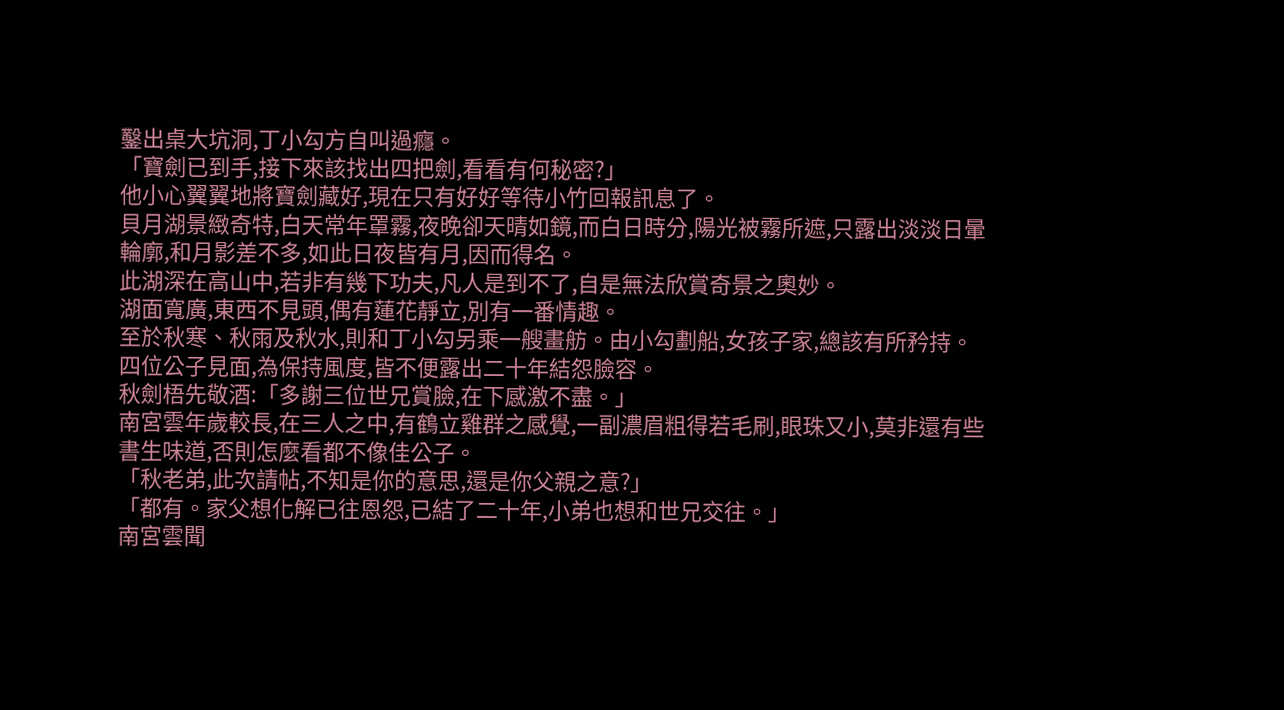鑿出桌大坑洞,丁小勾方自叫過癮。
「寶劍已到手,接下來該找出四把劍,看看有何秘密?」
他小心翼翼地將寶劍藏好,現在只有好好等待小竹回報訊息了。
貝月湖景緻奇特,白天常年罩霧,夜晚卻天晴如鏡,而白日時分,陽光被霧所遮,只露出淡淡日暈輪廓,和月影差不多,如此日夜皆有月,因而得名。
此湖深在高山中,若非有幾下功夫,凡人是到不了,自是無法欣賞奇景之奧妙。
湖面寬廣,東西不見頭,偶有蓮花靜立,別有一番情趣。
至於秋寒、秋雨及秋水,則和丁小勾另乘一艘畫舫。由小勾劃船,女孩子家,總該有所矜持。
四位公子見面,為保持風度,皆不便露出二十年結怨臉容。
秋劍梧先敬酒:「多謝三位世兄賞臉,在下感激不盡。」
南宮雲年歲較長,在三人之中,有鶴立雞群之感覺,一副濃眉粗得若毛刷,眼珠又小,莫非還有些書生味道,否則怎麼看都不像佳公子。
「秋老弟,此次請帖,不知是你的意思,還是你父親之意?」
「都有。家父想化解已往恩怨,已結了二十年,小弟也想和世兄交往。」
南宮雲聞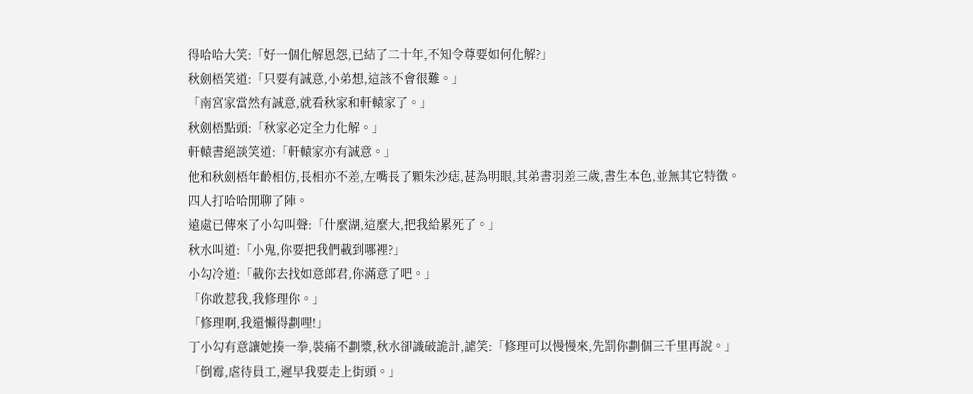得哈哈大笑:「好一個化解恩怨,已結了二十年,不知令尊要如何化解?」
秋劍梧笑道:「只要有誠意,小弟想,這該不會很難。」
「南宮家當然有誠意,就看秋家和軒轅家了。」
秋劍梧點頭:「秋家必定全力化解。」
軒轅書絕談笑道:「軒轅家亦有誠意。」
他和秋劍梧年齡相仿,長相亦不差,左嘴長了顆朱沙痣,甚為明眼,其弟書羽差三歲,書生本色,並無其它特徵。
四人打哈哈閒聊了陣。
遠處已傳來了小勾叫聲:「什麼湖,這麼大,把我給累死了。」
秋水叫道:「小鬼,你要把我們載到哪裡?」
小勾冷道:「載你去找如意郎君,你滿意了吧。」
「你敢惹我,我修理你。」
「修理啊,我還懶得劃哩!」
丁小勾有意讓她揍一拳,裝痛不劃漿,秋水卻識破詭計,謔笑:「修理可以慢慢來,先罰你劃個三千里再說。」
「倒霉,虐待員工,遲早我要走上街頭。」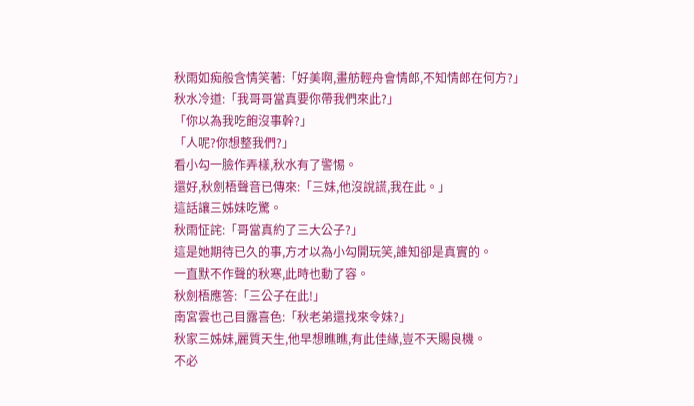秋雨如痴般含情笑著:「好美啊,畫舫輕舟會情郎,不知情郎在何方?」
秋水冷道:「我哥哥當真要你帶我們來此?」
「你以為我吃飽沒事幹?」
「人呢?你想整我們?」
看小勾一臉作弄樣,秋水有了警惕。
還好,秋劍梧聲音已傳來:「三妹,他沒說謊,我在此。」
這話讓三姊妹吃驚。
秋雨怔詫:「哥當真約了三大公子?」
這是她期待已久的事,方才以為小勾開玩笑,誰知卻是真實的。
一直默不作聲的秋寒,此時也動了容。
秋劍梧應答:「三公子在此!」
南宮雲也己目露喜色:「秋老弟還找來令妹?」
秋家三姊妹,麗質天生,他早想瞧瞧,有此佳緣,豈不天賜良機。
不必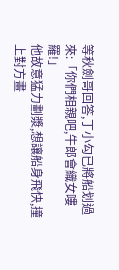等秋劍哥回答,丁小勾已將船划過來:「你們相親吧,牛郎會織女嘍羅!」
他故意猛力劃漿,想讓船身飛快,撞上對方畫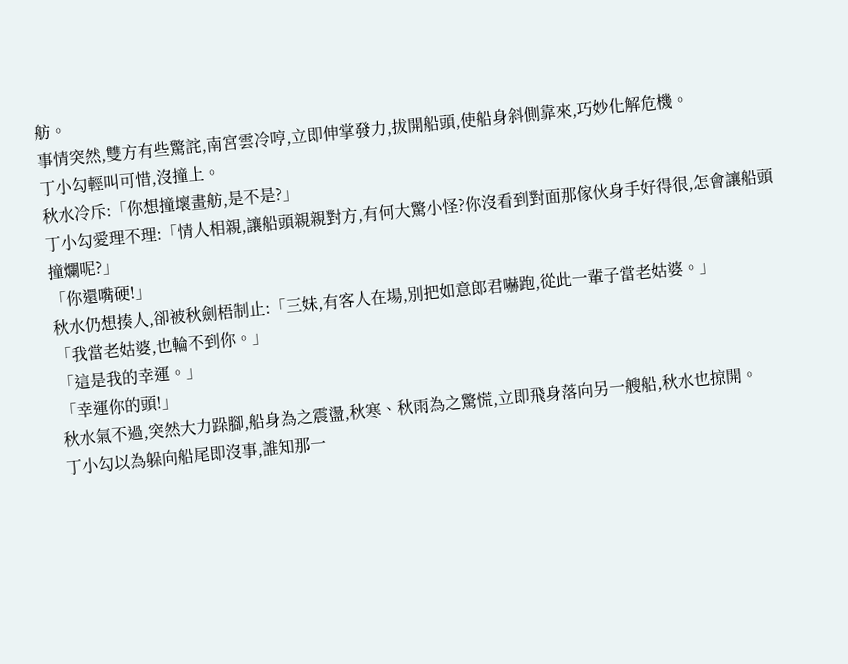舫。
事情突然,雙方有些驚詫,南宮雲冷哼,立即伸掌發力,拔開船頭,使船身斜側靠來,巧妙化解危機。
丁小勾輕叫可惜,沒撞上。
秋水冷斥:「你想撞壞畫舫,是不是?」
丁小勾愛理不理:「情人相親,讓船頭親親對方,有何大驚小怪?你沒看到對面那傢伙身手好得很,怎會讓船頭撞爛呢?」
「你還嘴硬!」
秋水仍想揍人,卻被秋劍梧制止:「三妹,有客人在場,別把如意郎君嚇跑,從此一輩子當老姑婆。」
「我當老姑婆,也輪不到你。」
「這是我的幸運。」
「幸運你的頭!」
秋水氣不過,突然大力跺腳,船身為之震盪,秋寒、秋雨為之驚慌,立即飛身落向另一艘船,秋水也掠開。
丁小勾以為躲向船尾即沒事,誰知那一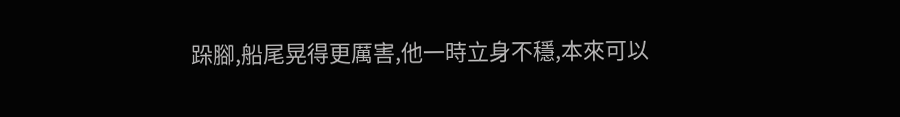跺腳,船尾晃得更厲害,他一時立身不穩,本來可以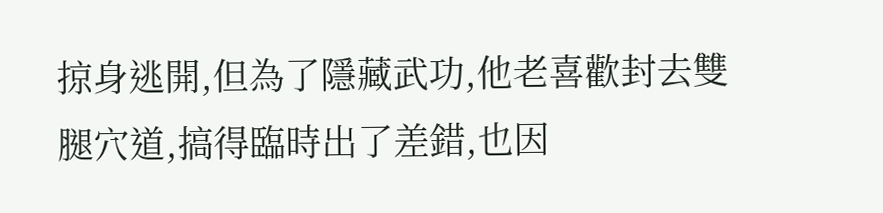掠身逃開,但為了隱藏武功,他老喜歡封去雙腿穴道,搞得臨時出了差錯,也因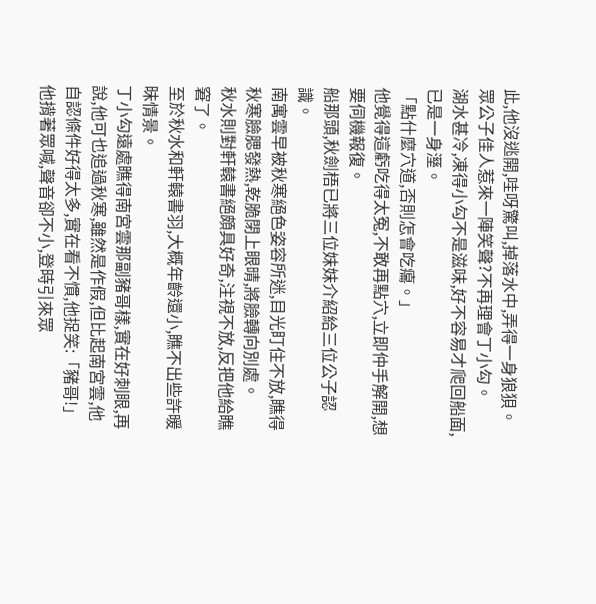此,他沒逃開,哇呀驚叫,掉落水中,弄得一身狼狽。
眾公子佳人惹來一陣笑聲?不再理會丁小勾。
湖水甚冷,凍得小勾不是滋味,好不容易才爬回船面,已是一身溼。
「點什麼穴道,否則怎會吃癟。」
他覺得這虧吃得太冤,不敢再點穴,立即仲手解開,想要伺機報復。
船那頭,秋劍梧已將三位妹妹介紹給三位公子認識。
南寓雲早被秋寒絕色姿容所迷,目光盯住不放,瞧得秋寒臉腮發熱,乾脆閉上眼晴,將臉轉向別處。
秋水則對軒轅書絕頗具好奇,注視不放,反把他給瞧窘了。
至於秋水和軒轅書羽,大概年齡還小,瞧不出些許暖昧情景。
丁小勾遠處瞧得南宮雲那副豬哥樣,實在好刺眼,再說,他可也追過秋寒,雖然是作假,但比起南宮雲,他自認條件好得太多,實在看不慣,他捉笑:「豬哥!」
他揹著眾喊,聲音卻不小,登時引來眾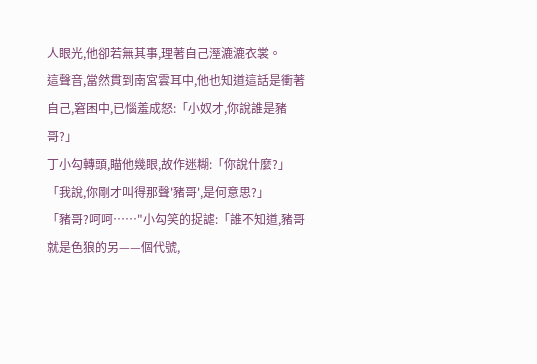人眼光,他卻若無其事,理著自己溼漉漉衣裳。
這聲音,當然貫到南宮雲耳中,他也知道這話是衝著自己,窘困中,已惱羞成怒:「小奴才,你說誰是豬哥?」
丁小勾轉頭,瞄他幾眼,故作迷糊:「你說什麼?」
「我說,你剛才叫得那聲'豬哥',是何意思?」
「豬哥?呵呵……"小勾笑的捉謔:「誰不知道,豬哥就是色狼的另——個代號,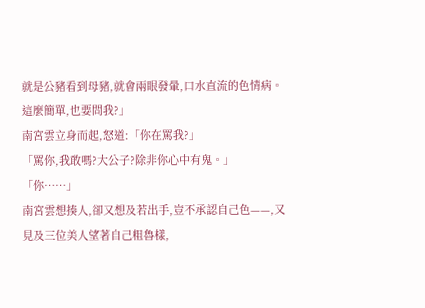就是公豬看到母豬,就會兩眼發暈,口水直流的色情病。這麼簡單,也要問我?」
南宮雲立身而起,怒道:「你在罵我?」
「罵你,我敢嗎?大公子?除非你心中有鬼。」
「你……」
南宮雲想揍人,卻又想及若出手,豈不承認自己色——,又見及三位美人望著自己粗魯樣,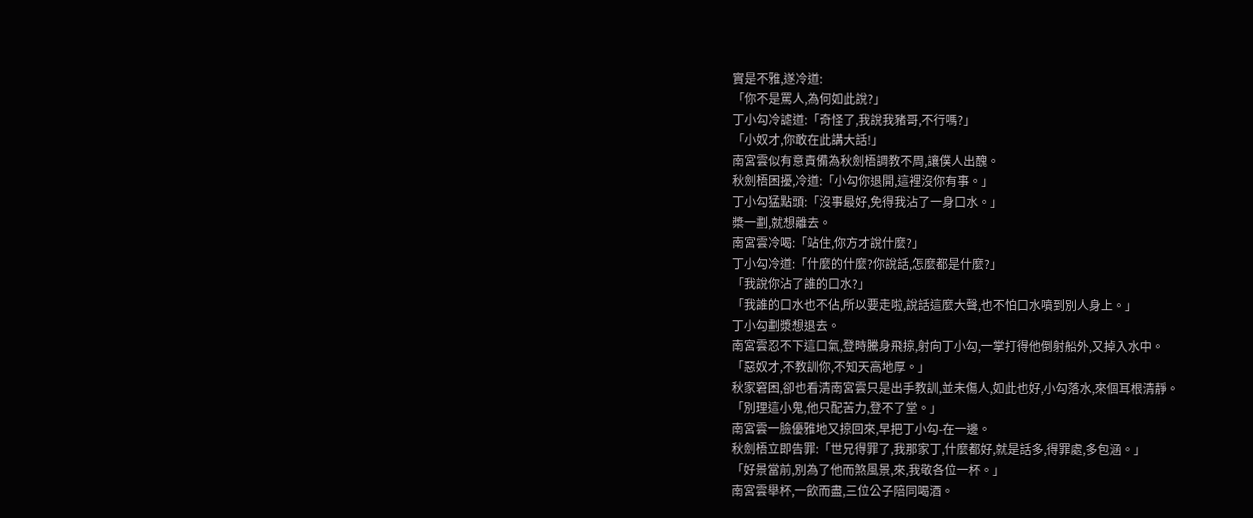實是不雅,遂冷道:
「你不是罵人,為何如此說?」
丁小勾冷謔道:「奇怪了,我說我豬哥,不行嗎?」
「小奴才,你敢在此講大話!」
南宮雲似有意責備為秋劍梧調教不周,讓僕人出醜。
秋劍梧困擾,冷道:「小勾你退開,這裡沒你有事。」
丁小勾猛點頭:「沒事最好,免得我沾了一身口水。」
槳一劃,就想離去。
南宮雲冷喝:「站住,你方才說什麼?」
丁小勾冷道:「什麼的什麼?你說話,怎麼都是什麼?」
「我說你沾了誰的口水?」
「我誰的口水也不佔,所以要走啦,說話這麼大聲,也不怕口水噴到別人身上。」
丁小勾劃漿想退去。
南宮雲忍不下這口氣,登時騰身飛掠,射向丁小勾,一掌打得他倒射船外,又掉入水中。
「惡奴才,不教訓你,不知天高地厚。」
秋家窘困,卻也看清南宮雲只是出手教訓,並未傷人,如此也好,小勾落水,來個耳根清靜。
「別理這小鬼,他只配苦力,登不了堂。」
南宮雲一臉優雅地又掠回來,早把丁小勾-在一邊。
秋劍梧立即告罪:「世兄得罪了,我那家丁,什麼都好,就是話多,得罪處,多包涵。」
「好景當前,別為了他而煞風景,來,我敬各位一杯。」
南宮雲舉杯,一飲而盡,三位公子陪同喝酒。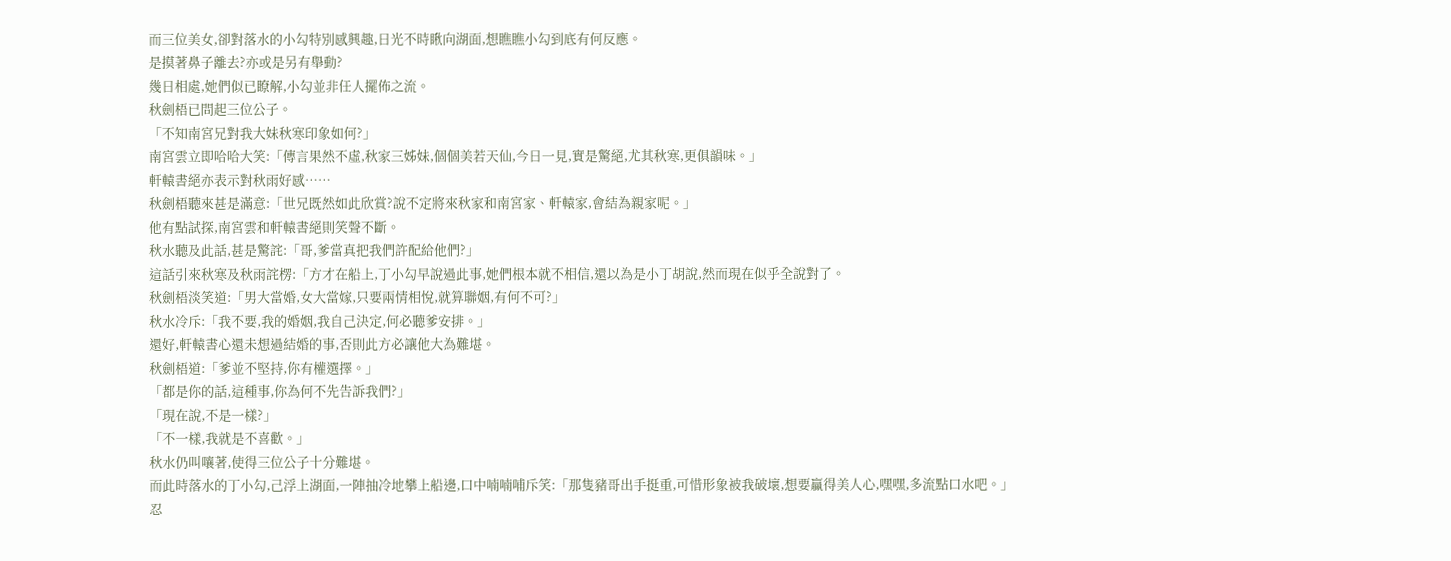而三位美女,卻對落水的小勾特別感興趣,日光不時瞅向湖面,想瞧瞧小勾到底有何反應。
是摸著鼻子離去?亦或是另有舉動?
幾日相處,她們似已瞭解,小勾並非任人擺佈之流。
秋劍梧已問起三位公子。
「不知南宮兄對我大妹秋寒印象如何?」
南宮雲立即哈哈大笑:「傳言果然不虛,秋家三姊妹,個個美若天仙,今日一見,實是驚絕,尤其秋寒,更俱韻味。」
軒轅書絕亦表示對秋雨好感……
秋劍梧聽來甚是滿意:「世兄既然如此欣賞?說不定將來秋家和南宮家、軒轅家,會結為親家呢。」
他有點試探,南宮雲和軒轅書絕則笑聲不斷。
秋水聽及此話,甚是驚詫:「哥,爹當真把我們許配給他們?」
這話引來秋寒及秋雨詫楞:「方才在船上,丁小勾早說過此事,她們根本就不相信,還以為是小丁胡說,然而現在似乎全說對了。
秋劍梧淡笑道:「男大當婚,女大當嫁,只要兩情相悅,就算聯姻,有何不可?」
秋水冷斥:「我不要,我的婚姻,我自己決定,何必聽爹安排。」
還好,軒轅書心還未想過結婚的事,否則此方必讓他大為難堪。
秋劍梧道:「爹並不堅持,你有權選擇。」
「都是你的話,這種事,你為何不先告訴我們?」
「現在說,不是一樣?」
「不一樣,我就是不喜歡。」
秋水仍叫嚷著,使得三位公子十分難堪。
而此時落水的丁小勾,己浮上湖面,一陣抽冷地攀上船邊,口中喃喃哺斥笑:「那隻豬哥出手挺重,可惜形象被我破壞,想要贏得美人心,嘿嘿,多流點口水吧。」
忍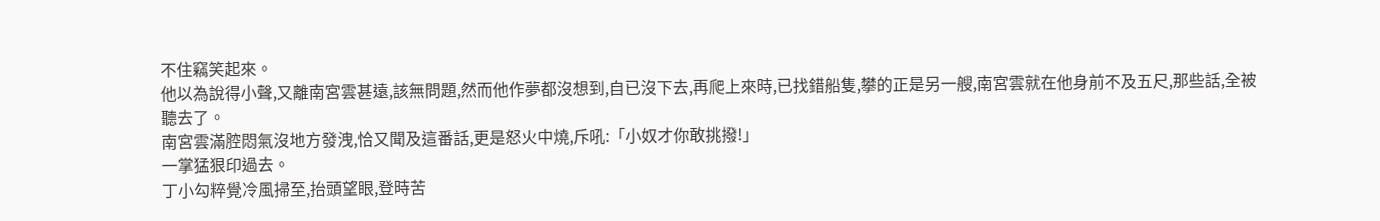不住竊笑起來。
他以為說得小聲,又離南宮雲甚遠,該無問題,然而他作夢都沒想到,自已沒下去,再爬上來時,已找錯船隻,攀的正是另一艘,南宮雲就在他身前不及五尺,那些話,全被聽去了。
南宮雲滿腔悶氣沒地方發洩,恰又聞及這番話,更是怒火中燒,斥吼:「小奴才你敢挑撥!」
一掌猛狠印過去。
丁小勾粹覺冷風掃至,抬頭望眼,登時苦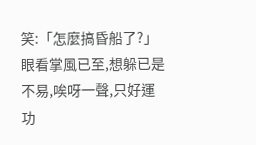笑:「怎麼搞昏船了?」
眼看掌風已至,想躲已是不易,唉呀一聲,只好運功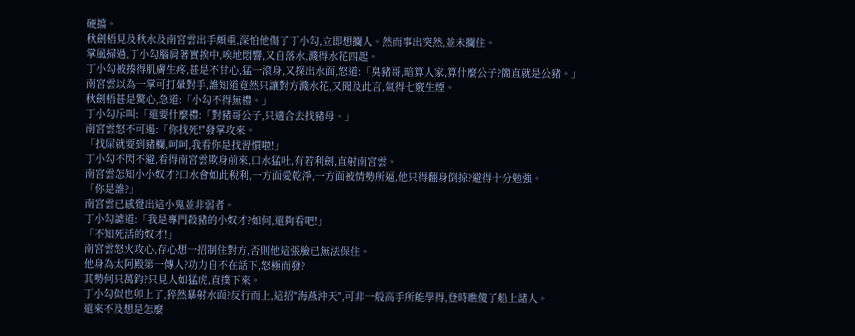硬擋。
秋劍梧見及秋水及南宮雲出手頗重,深怕他傷了丁小勾,立即想攔人。然而事出突然,並未攔住。
掌風掃過,丁小勾腦肩著實挨中,唉地悶響,又自落水,濺得水花四起。
丁小勾被揍得肌膚生疼,甚是不甘心,猛一滾身,又探出水面,怒道:「臭豬哥,暗算人家,算什麼公子?簡直就是公豬。」
南宮雲以為一掌可打暈對手,誰知道竟然只讓對方濺水花,又聞及此言,氣得七竅生煙。
秋劍梧甚是驚心,急道:「小勾不得無禮。」
丁小勾斥叫:「還要什麼禮:「對豬哥公子,只適合去找豬母。」
南宮雲怒不可遏:「你找死!"發掌攻來。
「找屎就要到豬欄,呵呵,我看你是找習慣啦!」
丁小勾不閃不避,看得南宮雲欺身前來,口水猛吐,有若利劍,直射南宮雲。
南宮雲怎知小小奴才?口水會如此稅利,一方面愛乾淨,一方面被情勢所逼,他只得翻身倒掠?避得十分勉強。
「你是誰?」
南宮雲已感覺出這小鬼並非弱者。
丁小勾謔道:「我是專門殺豬的小奴才?如何,還夠看吧!」
「不知死活的奴才!」
南宮雲怒火攻心,存心想一招制住對方,否則他這張臉已無法保住。
他身為太阿殿第一傳人?功力自不在話下,怒極而發?
其勢何只萬鈞?只見人如猛虎,直撲下來。
丁小勾似也卯上了,猝然暴射水面?反行而上,這招"海燕沖天",可非一般高手所能學得,登時瞧傻了船上諸人。
還來不及想是怎麼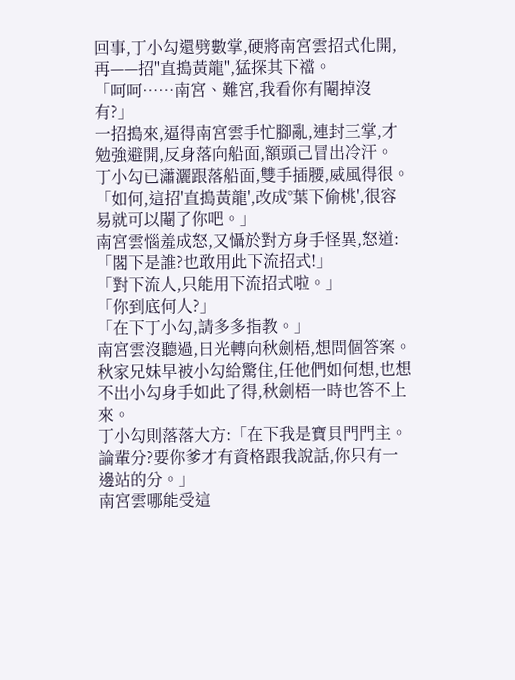回事,丁小勾還劈數掌,硬將南宮雲招式化開,再——招"直搗黃龍",猛探其下襠。
「呵呵……南宮、難宮,我看你有閹掉沒有?」
一招搗來,逼得南宮雲手忙腳亂,連封三掌,才勉強避開,反身落向船面,額頭己冒出冷汗。
丁小勾已瀟灑跟落船面,雙手插腰,威風得很。
「如何,這招'直搗黃龍',改成°葉下偷桃',很容易就可以閹了你吧。」
南宮雲惱羞成怒,又懾於對方身手怪異,怒道:「閣下是誰?也敢用此下流招式!」
「對下流人,只能用下流招式啦。」
「你到底何人?」
「在下丁小勾,請多多指教。」
南宮雲沒聽過,日光轉向秋劍梧,想問個答案。
秋家兄妹早被小勾給驚住,任他們如何想,也想不出小勾身手如此了得,秋劍梧一時也答不上來。
丁小勾則落落大方:「在下我是寶貝門門主。論輩分?要你爹才有資格跟我說話,你只有一邊站的分。」
南宮雲哪能受這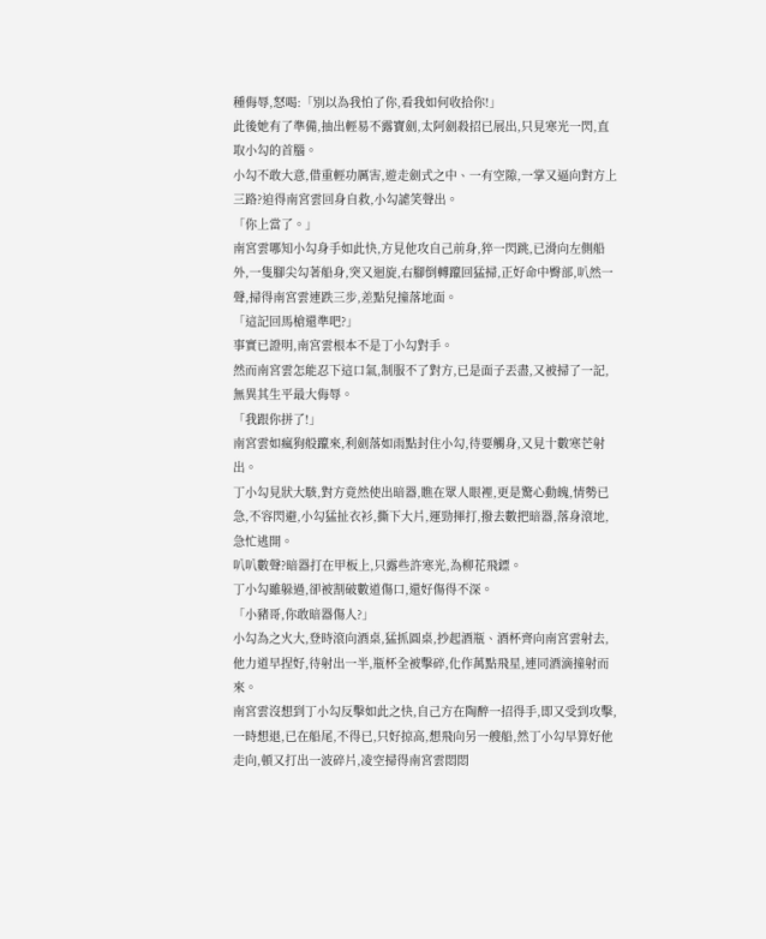種侮辱,怒喝:「別以為我怕了你,看我如何收拾你!」
此後她有了準備,抽出輕易不露寶劍,太阿劍殺招已展出,只見寒光一閃,直取小勾的首腦。
小勾不敢大意,借重輕功厲害,遊走劍式之中、一有空隙,一掌又逼向對方上三路?迫得南宮雲回身自救,小勾謔笑聲出。
「你上當了。」
南宮雲哪知小勾身手如此快,方見他攻自己前身,猝一閃跳,已滑向左側船外,一隻腳尖勾著船身,突又迴旋,右腳倒轉躥回猛掃,正好命中臀部,叭然一聲,掃得南宮雲連跌三步,差點兒撞落地面。
「這記回馬槍還準吧?」
事實已證明,南宮雲根本不是丁小勾對手。
然而南宮雲怎能忍下這口氣,制服不了對方,已是面子丟盡,又被掃了一記,無異其生平最大侮辱。
「我跟你拼了!」
南宮雲如瘋狗般躥來,利劍落如雨點封住小勾,待要觸身,又見十數寒芒射出。
丁小勾見狀大駭,對方竟然使出暗器,瞧在眾人眼裡,更是驚心動魄,情勢已急,不容閃避,小勾猛扯衣衫,撕下大片,運勁揮打,撥去數把暗器,落身滾地,急忙逃開。
叭叭數聲?暗器打在甲板上,只露些許寒光,為柳花飛鏢。
丁小勾雖躲過,卻被割破數道傷口,還好傷得不深。
「小豬哥,你敢暗器傷人?」
小勾為之火大,登時滾向酒桌,猛抓圓桌,抄起酒瓶、酒杯齊向南宮雲射去,他力道早捏好,待射出一半,瓶杯全被擊碎,化作萬點飛星,連同酒滴撞射而來。
南宮雲沒想到丁小勾反擊如此之快,自己方在陶醉一招得手,即又受到攻擊,一時想退,已在船尾,不得已,只好掠高,想飛向另一艘船,然丁小勾早算好他走向,頓又打出一波碎片,凌空掃得南宮雲悶悶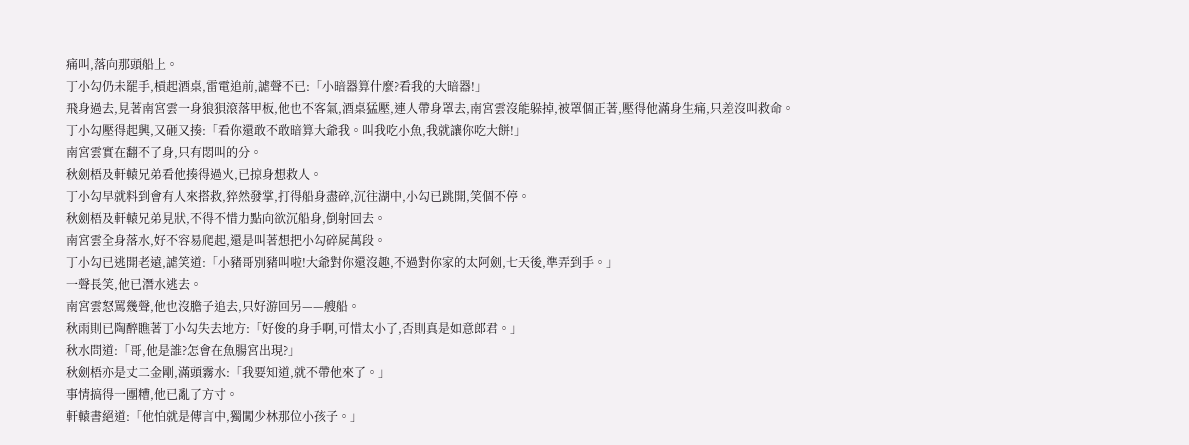痛叫,落向那頭船上。
丁小勾仍未罷手,槓起酒桌,雷電追前,謔聲不已:「小暗器算什麼?看我的大暗器!」
飛身過去,見著南宮雲一身狼狽滾落甲板,他也不客氣,酒桌猛壓,連人帶身罩去,南宮雲沒能躲掉,被罩個正著,壓得他滿身生痛,只差沒叫救命。
丁小勾壓得起興,又砸又揍:「看你還敢不敢暗算大爺我。叫我吃小魚,我就讓你吃大餅!」
南宮雲實在翻不了身,只有悶叫的分。
秋劍梧及軒轅兄弟看他揍得過火,已掠身想救人。
丁小勾早就料到會有人來搭救,猝然發掌,打得船身盡碎,沉往湖中,小勾已跳開,笑個不停。
秋劍梧及軒轅兄弟見狀,不得不惜力點向欲沉船身,倒射回去。
南宮雲全身落水,好不容易爬起,還是叫著想把小勾碎屍萬段。
丁小勾已逃開老遠,謔笑道:「小豬哥別豬叫啦!大爺對你還沒趣,不過對你家的太阿劍,七天後,準弄到手。」
一聲長笑,他已潛水逃去。
南宮雲怒罵幾聲,他也沒膽子追去,只好游回另——艘船。
秋雨則已陶醉瞧著丁小勾失去地方:「好俊的身手啊,可惜太小了,否則真是如意郎君。」
秋水問道:「哥,他是誰?怎會在魚腸宮出現?」
秋劍梧亦是丈二金剛,滿頭霧水:「我要知道,就不帶他來了。」
事情搞得一團糟,他已亂了方寸。
軒轅書絕道:「他怕就是傳言中,獨闖少林那位小孩子。」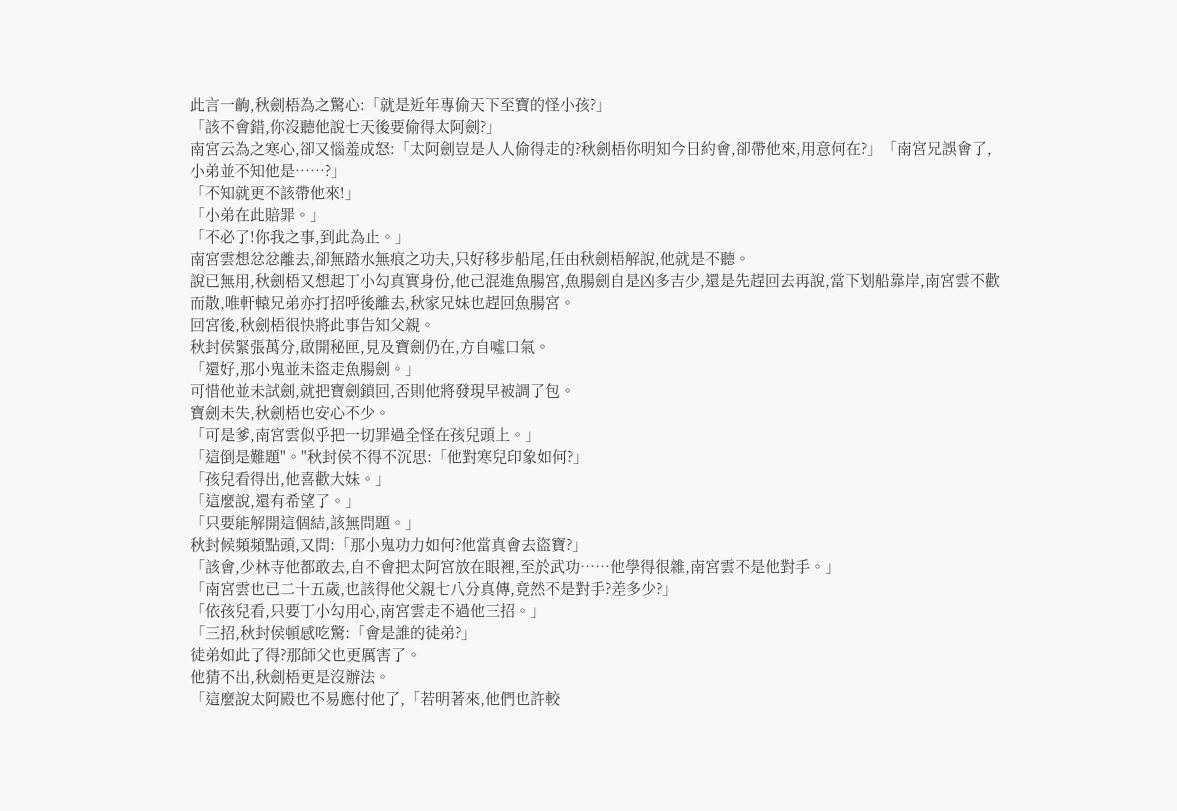此言一齣,秋劍梧為之驚心:「就是近年專偷天下至寶的怪小孩?」
「該不會錯,你沒聽他說七天後要偷得太阿劍?」
南宮云為之寒心,卻又惱羞成怒:「太阿劍豈是人人偷得走的?秋劍梧你明知今日約會,卻帶他來,用意何在?」「南宮兄誤會了,小弟並不知他是……?」
「不知就更不該帶他來!」
「小弟在此賠罪。」
「不必了!你我之事,到此為止。」
南宮雲想忿忿離去,卻無踏水無痕之功夫,只好移步船尾,任由秋劍梧解說,他就是不聽。
說已無用,秋劍梧又想起丁小勾真實身份,他己混進魚腸宮,魚腸劍自是凶多吉少,還是先趕回去再說,當下划船靠岸,南宮雲不歡而散,唯軒轅兄弟亦打招呼後離去,秋家兄妹也趕回魚腸宮。
回宮後,秋劍梧很快將此事告知父親。
秋封侯緊張萬分,啟開秘匣,見及寶劍仍在,方自噓口氣。
「還好,那小鬼並未盜走魚腸劍。」
可惜他並未試劍,就把寶劍鎖回,否則他將發現早被調了包。
寶劍未失,秋劍梧也安心不少。
「可是爹,南宮雲似乎把一切罪過全怪在孩兒頭上。」
「這倒是難題"。"秋封侯不得不沉思:「他對寒兒印象如何?」
「孩兒看得出,他喜歡大妹。」
「這麼說,還有希望了。」
「只要能解開這個結,該無問題。」
秋封候頻頻點頭,又問:「那小鬼功力如何?他當真會去盜寶?」
「該會,少林寺他都敢去,自不會把太阿宮放在眼裡,至於武功……他學得很雜,南宮雲不是他對手。」
「南宮雲也已二十五歲,也該得他父親七八分真傳,竟然不是對手?差多少?」
「依孩兒看,只要丁小勾用心,南宮雲走不過他三招。」
「三招,秋封侯頓感吃驚:「會是誰的徒弟?」
徒弟如此了得?那師父也更厲害了。
他猜不出,秋劍梧更是沒辦法。
「這麼說太阿殿也不易應付他了,「若明著來,他們也許較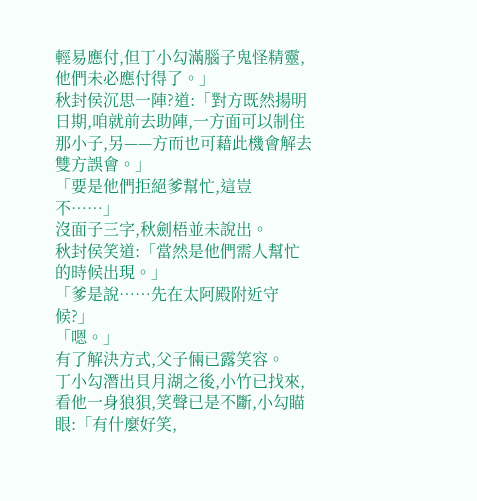輕易應付,但丁小勾滿腦子鬼怪精靈,他們未必應付得了。」
秋封侯沉思一陣?道:「對方既然揚明日期,咱就前去助陣,一方面可以制住那小子,另——方而也可藉此機會解去雙方誤會。」
「要是他們拒絕爹幫忙,這豈不……」
沒面子三字,秋劍梧並未說出。
秋封侯笑道:「當然是他們需人幫忙的時候出現。」
「爹是說……先在太阿殿附近守候?」
「嗯。」
有了解決方式,父子倆已露笑容。
丁小勾潛出貝月湖之後,小竹已找來,看他一身狼狽,笑聲已是不斷,小勾瞄眼:「有什麼好笑,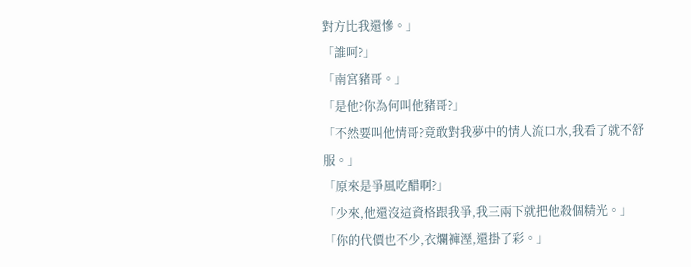對方比我還慘。」
「誰呵?」
「南宮豬哥。」
「是他?你為何叫他豬哥?」
「不然要叫他情哥?竟敢對我夢中的情人流口水,我看了就不舒服。」
「原來是爭風吃醋啊?」
「少來,他還沒這資格跟我爭,我三兩下就把他殺個精光。」
「你的代價也不少,衣爛褲溼,還掛了彩。」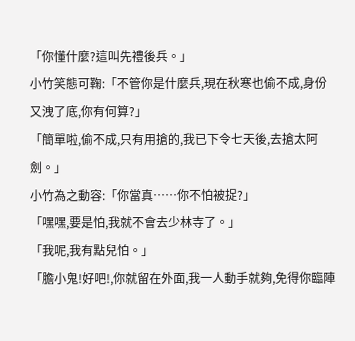「你懂什麼?這叫先禮後兵。」
小竹笑態可鞠:「不管你是什麼兵,現在秋寒也偷不成,身份又洩了底,你有何算?」
「簡單啦,偷不成,只有用搶的,我已下令七天後,去搶太阿劍。」
小竹為之動容:「你當真……你不怕被捉?」
「嘿嘿,要是怕,我就不會去少林寺了。」
「我呢,我有點兒怕。」
「膽小鬼!好吧!,你就留在外面,我一人動手就夠,免得你臨陣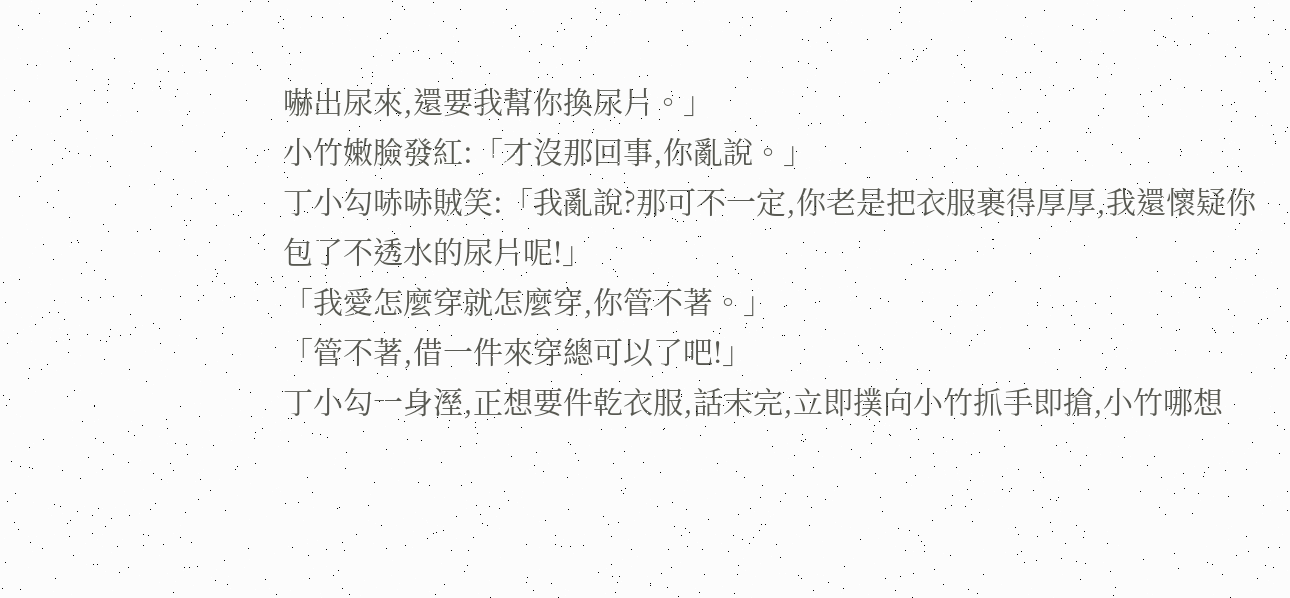嚇出尿來,還要我幫你換尿片。」
小竹嫩臉發紅:「才沒那回事,你亂說。」
丁小勾哧哧賊笑:「我亂說?那可不一定,你老是把衣服裹得厚厚,我還懷疑你包了不透水的尿片呢!」
「我愛怎麼穿就怎麼穿,你管不著。」
「管不著,借一件來穿總可以了吧!」
丁小勾一身溼,正想要件乾衣服,話末完,立即撲向小竹抓手即搶,小竹哪想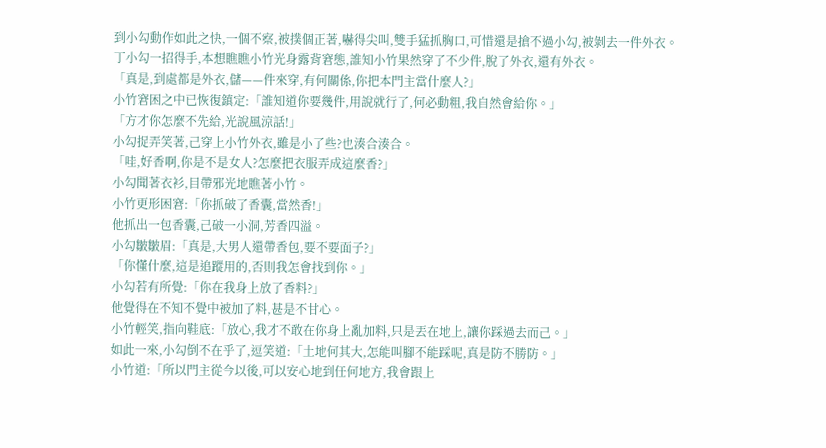到小勾動作如此之快,一個不察,被撲個正著,嚇得尖叫,雙手猛抓胸口,可惜還是搶不過小勾,被剝去一件外衣。
丁小勾一招得手,本想瞧瞧小竹光身露背窘態,誰知小竹果然穿了不少件,脫了外衣,還有外衣。
「真是,到處都是外衣,儲——件來穿,有何關係,你把本門主當什麼人?」
小竹窘困之中已恢復鎮定:「誰知道你要幾件,用說就行了,何必動粗,我自然會給你。」
「方才你怎麼不先給,光說風涼話!」
小勾捉弄笑著,己穿上小竹外衣,雖是小了些?也湊合湊合。
「哇,好香啊,你是不是女人?怎麼把衣服弄成這麼香?」
小勾聞著衣衫,目帶邪光地瞧著小竹。
小竹更形困窘:「你抓破了香囊,當然香!」
他抓出一包香囊,己破一小洞,芳香四溢。
小勾皺皺眉:「真是,大男人還帶香包,要不要面子?」
「你懂什麼,這是追蹤用的,否則我怎會找到你。」
小勾若有所覺:「你在我身上放了香料?」
他覺得在不知不覺中被加了料,甚是不甘心。
小竹輕笑,指向鞋底:「放心,我才不敢在你身上亂加料,只是丟在地上,讓你踩過去而己。」
如此一來,小勾倒不在乎了,逗笑道:「土地何其大,怎能叫腳不能踩呢,真是防不勝防。」
小竹道:「所以門主從今以後,可以安心地到任何地方,我會跟上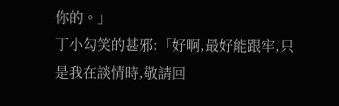你的。」
丁小勾笑的甚邪:「好啊,最好能跟牢,只是我在談情時,敬請回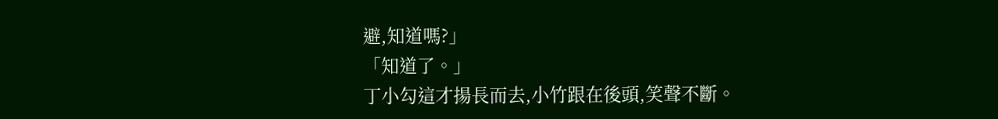避,知道嗎?」
「知道了。」
丁小勾這才揚長而去,小竹跟在後頭,笑聲不斷。